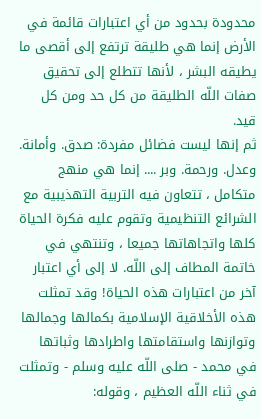محدودة بحدود من أي اعتبارات قائمة في الأرض إنما هي طليقة ترتفع إلى أقصى ما يطيقه البشر ، لأنها تتطلع إلى تحقيق صفات اللّه الطليقة من كل حد ومن كل قيد.
ثم إنها ليست فضائل مفردة: صدق. وأمانة. وعدل. ورحمة. وبر .... إنما هي منهج متكامل ، تتعاون فيه التربية التهذيبية مع الشرائع التنظيمية وتقوم عليه فكرة الحياة كلها واتجاهاتها جميعا ، وتنتهي في خاتمة المطاف إلى اللّه. لا إلى أي اعتبار آخر من اعتبارات هذه الحياة! وقد تمثلت هذه الأخلاقية الإسلامية بكمالها وجمالها وتوازنها واستقامتها واطرادها وثباتها في محمد - صلى اللّه عليه وسلم - وتمثلت في ثناء اللّه العظيم ، وقوله: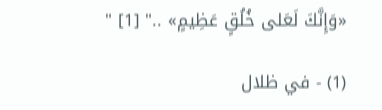«وَإِنَّكَ لَعَلى خُلُقٍ عَظِيمٍ» .." [1] "

(1) - في ظلال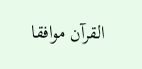القرآن موافقا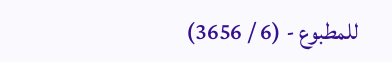للمطبوع - (6 / 3656)